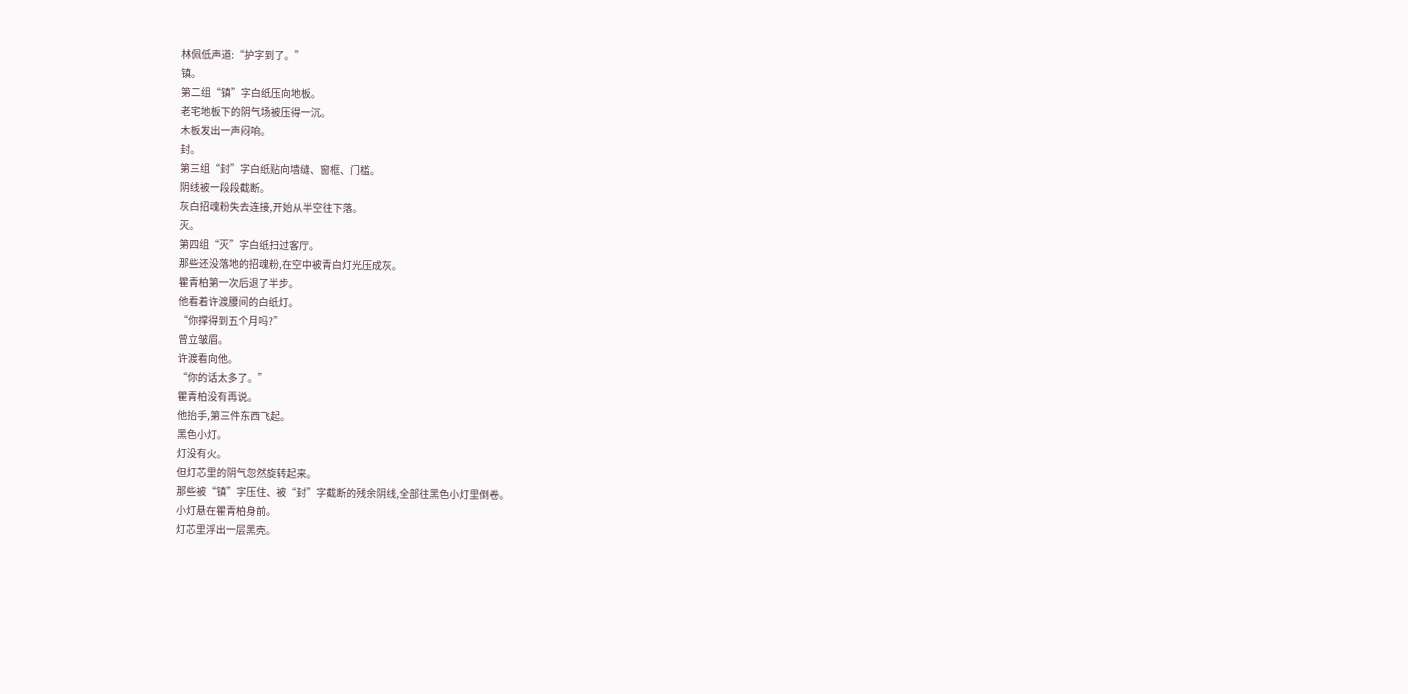林佩低声道:“护字到了。”
镇。
第二组“镇”字白纸压向地板。
老宅地板下的阴气场被压得一沉。
木板发出一声闷响。
封。
第三组“封”字白纸贴向墙缝、窗框、门槛。
阴线被一段段截断。
灰白招魂粉失去连接,开始从半空往下落。
灭。
第四组“灭”字白纸扫过客厅。
那些还没落地的招魂粉,在空中被青白灯光压成灰。
瞿青柏第一次后退了半步。
他看着许渡腰间的白纸灯。
“你撑得到五个月吗?”
曾立皱眉。
许渡看向他。
“你的话太多了。”
瞿青柏没有再说。
他抬手,第三件东西飞起。
黑色小灯。
灯没有火。
但灯芯里的阴气忽然旋转起来。
那些被“镇”字压住、被“封”字截断的残余阴线,全部往黑色小灯里倒卷。
小灯悬在瞿青柏身前。
灯芯里浮出一层黑壳。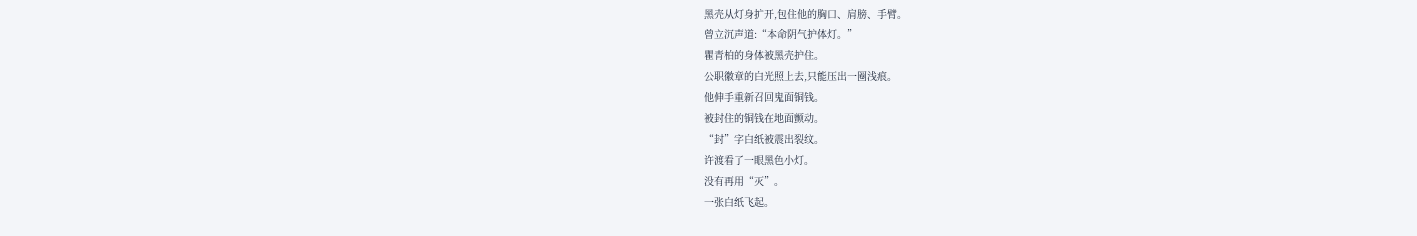黑壳从灯身扩开,包住他的胸口、肩膀、手臂。
曾立沉声道:“本命阴气护体灯。”
瞿青柏的身体被黑壳护住。
公职徽章的白光照上去,只能压出一圈浅痕。
他伸手重新召回鬼面铜钱。
被封住的铜钱在地面颤动。
“封”字白纸被震出裂纹。
许渡看了一眼黑色小灯。
没有再用“灭”。
一张白纸飞起。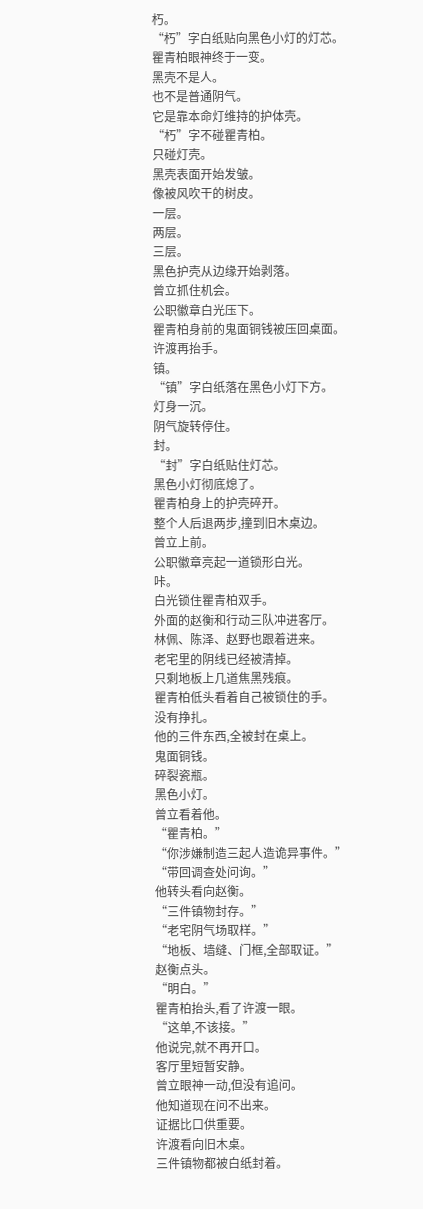朽。
“朽”字白纸贴向黑色小灯的灯芯。
瞿青柏眼神终于一变。
黑壳不是人。
也不是普通阴气。
它是靠本命灯维持的护体壳。
“朽”字不碰瞿青柏。
只碰灯壳。
黑壳表面开始发皱。
像被风吹干的树皮。
一层。
两层。
三层。
黑色护壳从边缘开始剥落。
曾立抓住机会。
公职徽章白光压下。
瞿青柏身前的鬼面铜钱被压回桌面。
许渡再抬手。
镇。
“镇”字白纸落在黑色小灯下方。
灯身一沉。
阴气旋转停住。
封。
“封”字白纸贴住灯芯。
黑色小灯彻底熄了。
瞿青柏身上的护壳碎开。
整个人后退两步,撞到旧木桌边。
曾立上前。
公职徽章亮起一道锁形白光。
咔。
白光锁住瞿青柏双手。
外面的赵衡和行动三队冲进客厅。
林佩、陈泽、赵野也跟着进来。
老宅里的阴线已经被清掉。
只剩地板上几道焦黑残痕。
瞿青柏低头看着自己被锁住的手。
没有挣扎。
他的三件东西,全被封在桌上。
鬼面铜钱。
碎裂瓷瓶。
黑色小灯。
曾立看着他。
“瞿青柏。”
“你涉嫌制造三起人造诡异事件。”
“带回调查处问询。”
他转头看向赵衡。
“三件镇物封存。”
“老宅阴气场取样。”
“地板、墙缝、门框,全部取证。”
赵衡点头。
“明白。”
瞿青柏抬头,看了许渡一眼。
“这单,不该接。”
他说完,就不再开口。
客厅里短暂安静。
曾立眼神一动,但没有追问。
他知道现在问不出来。
证据比口供重要。
许渡看向旧木桌。
三件镇物都被白纸封着。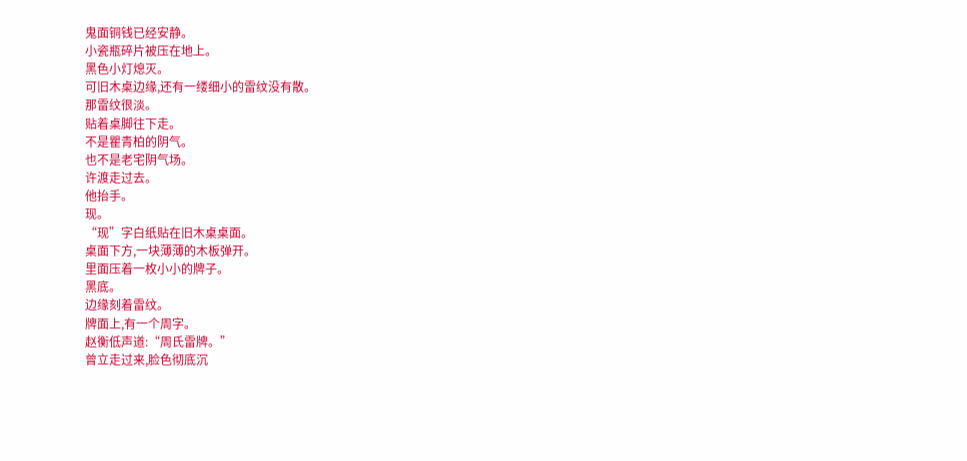鬼面铜钱已经安静。
小瓷瓶碎片被压在地上。
黑色小灯熄灭。
可旧木桌边缘,还有一缕细小的雷纹没有散。
那雷纹很淡。
贴着桌脚往下走。
不是瞿青柏的阴气。
也不是老宅阴气场。
许渡走过去。
他抬手。
现。
“现”字白纸贴在旧木桌桌面。
桌面下方,一块薄薄的木板弹开。
里面压着一枚小小的牌子。
黑底。
边缘刻着雷纹。
牌面上,有一个周字。
赵衡低声道:“周氏雷牌。”
曾立走过来,脸色彻底沉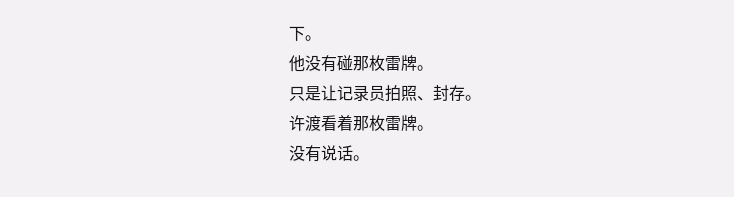下。
他没有碰那枚雷牌。
只是让记录员拍照、封存。
许渡看着那枚雷牌。
没有说话。